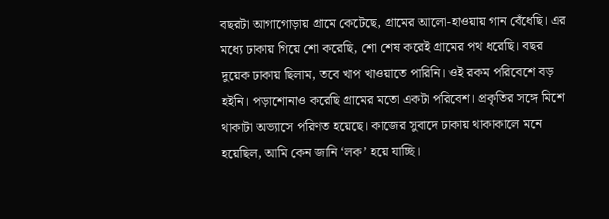বছরটা আগাগোড়ায় গ্রামে কেটেছে, গ্রামের আলো-হাওয়ায় গান বেঁধেছি। এর মধ্যে ঢাকায় গিয়ে শো করেছি, শো শেষ করেই গ্রামের পথ ধরেছি। বছর দুয়েক ঢাকায় ছিলাম, তবে খাপ খাওয়াতে পারিনি। ওই রকম পরিবেশে বড় হইনি। পড়াশোনাও করেছি গ্রামের মতো একটা পরিবেশ। প্রকৃতির সঙ্গে মিশে থাকাটা অভ্যাসে পরিণত হয়েছে। কাজের সুবাদে ঢাকায় থাকাকালে মনে হয়েছিল, আমি কেন জানি ‘লক’ হয়ে যাচ্ছি।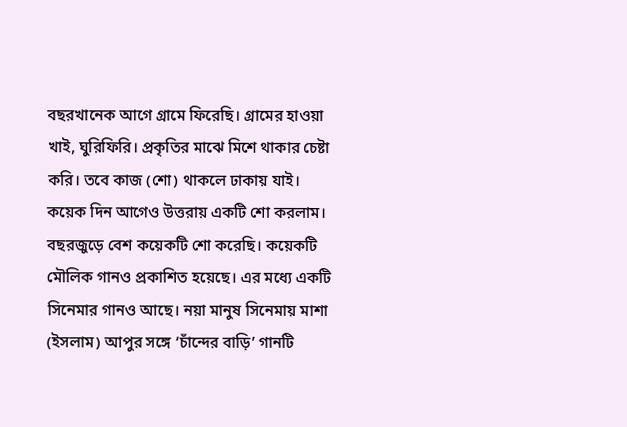বছরখানেক আগে গ্রামে ফিরেছি। গ্রামের হাওয়া খাই, ঘুরিফিরি। প্রকৃতির মাঝে মিশে থাকার চেষ্টা করি। তবে কাজ (শো) থাকলে ঢাকায় যাই। কয়েক দিন আগেও উত্তরায় একটি শো করলাম। বছরজুড়ে বেশ কয়েকটি শো করেছি। কয়েকটি মৌলিক গানও প্রকাশিত হয়েছে। এর মধ্যে একটি সিনেমার গানও আছে। নয়া মানুষ সিনেমায় মাশা (ইসলাম) আপুর সঙ্গে ‘চাঁন্দের বাড়ি’ গানটি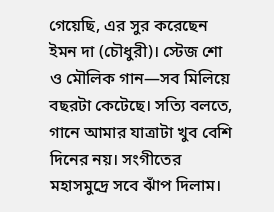গেয়েছি, এর সুর করেছেন ইমন দা (চৌধুরী)। স্টেজ শো ও মৌলিক গান—সব মিলিয়ে বছরটা কেটেছে। সত্যি বলতে, গানে আমার যাত্রাটা খুব বেশি দিনের নয়। সংগীতের মহাসমুদ্রে সবে ঝাঁপ দিলাম।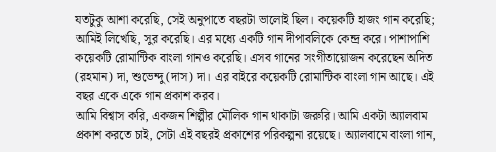যতটুকু আশা করেছি, সেই অনুপাতে বছরটা ভালোই ছিল। কয়েকটি হাজং গান করেছি; আমিই লিখেছি, সুর করেছি। এর মধ্যে একটি গান দীপাবলিকে কেন্দ্র করে। পাশাপাশি কয়েকটি রোমান্টিক বাংলা গানও করেছি। এসব গানের সংগীতায়োজন করেছেন অদিত (রহমান) দা, শুভেন্দু (দাস) দা। এর বাইরে কয়েকটি রোমান্টিক বাংলা গান আছে। এই বছর একে একে গান প্রকাশ করব।
আমি বিশ্বাস করি, একজন শিল্পীর মৌলিক গান থাকাটা জরুরি। আমি একটা অ্যালবাম প্রকাশ করতে চাই, সেটা এই বছরই প্রকাশের পরিকল্পনা রয়েছে। অ্যালবামে বাংলা গান,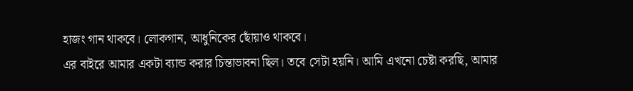হাজং গান থাকবে। লোকগান, আধুনিকের ছোঁয়াও থাকবে।
এর বাইরে আমার একটা ব্যান্ড করার চিন্তাভাবনা ছিল। তবে সেটা হয়নি। আমি এখনো চেষ্টা করছি, আমার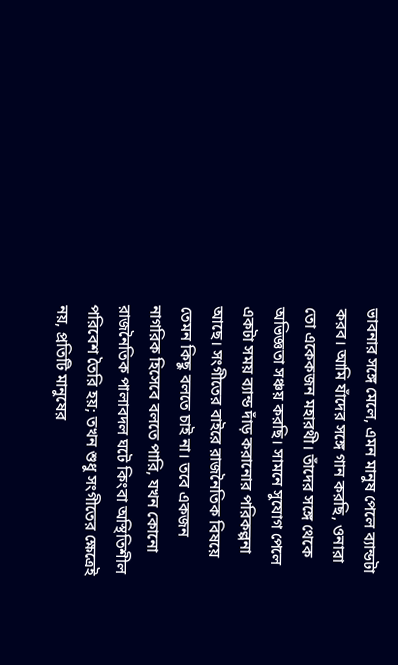ভাবনার সঙ্গে মেলে, এমন মানুষ পেলে ব্যান্ডটা করব। আমি যাঁদের সঙ্গে গান করছি, ওনারা তো একেকজন মহারথী। তাঁদের সঙ্গে থেকে অভিজ্ঞতা সঞ্চয় করছি। সামনে সুযোগ পেলে একটা সময় ব্যান্ড দাঁড় করানোর পরিকল্পনা আছে। সংগীতের বাইরে রাজনৈতিক বিষয়ে তেমন কিছু বলতে চাই না। তবে একজন নাগরিক হিসেবে বলতে পারি, যখন কোনো রাজনৈতিক পালাবদল ঘটে কিংবা অস্থিতিশীল পরিবেশ তৈরি হয়; তখন শুধু সংগীতের ক্ষেত্রেই নয়, প্রতিটি মানুষের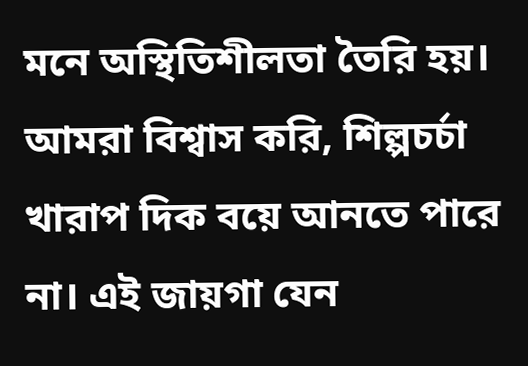মনে অস্থিতিশীলতা তৈরি হয়। আমরা বিশ্বাস করি, শিল্পচর্চা খারাপ দিক বয়ে আনতে পারে না। এই জায়গা যেন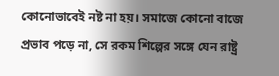কোনোভাবেই নষ্ট না হয়। সমাজে কোনো বাজে প্রভাব পড়ে না, সে রকম শিল্পের সঙ্গে যেন রাষ্ট্র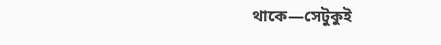থাকে—সেটুকুই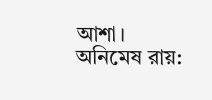আশা।
অনিমেষ রায়: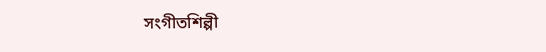সংগীতশিল্পী